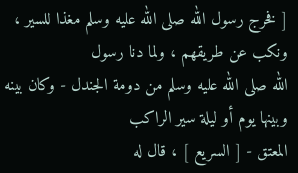[ فخرج رسول الله صلى الله عليه وسلم مغذا للسير ، ونكب عن طريقهم ، ولما دنا رسول
الله صلى الله عليه وسلم من دومة الجندل - وكان بينه وبينها يوم أو ليلة سير الراكب
المعتق - [ السريع ] ، قال له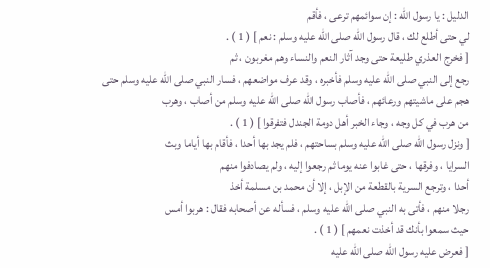الدليل : يا رسول الله : إن سوائمهم ترعى ، فأقم
لي حتى أطلع لك ، قال رسول الله صلى الله عليه وسلم : نعم ] ( 1 ) .
[ فخرج العذري طليعة حتى وجد آثار النعم والنساء وهم مغربون ، ثم
رجع إلى النبي صلى الله عليه وسلم فأخبره ، وقد عرف مواضعهم ، فسار النبي صلى الله عليه وسلم حتى
هجم على ماشيتهم ورعائهم ، فأصاب رسول الله صلى الله عليه وسلم من أصاب ، وهرب
من هرب في كل وجه ، وجاء الخبر أهل دومة الجندل فتفرقوا ] ( 1 ) .
[ ونزل رسول الله صلى الله عليه وسلم بساحتهم ، فلم يجد بها أحدا ، فأقام بها أياما وبث
السرايا ، وفرقها ، حتى غابوا عنه يوما ثم رجعوا إليه ، ولم يصادفوا منهم
أحدا ، وترجع السرية بالقطعة من الإبل ، إلا أن محمد بن مسلمة أخذ
رجلا منهم ، فأتى به النبي صلى الله عليه وسلم ، فسأله عن أصحابه فقال : هربوا أمس
حيث سمعوا بأنك قد أخذت نعمهم ] ( 1 ) .
[ فعرض عليه رسول الله صلى الله عليه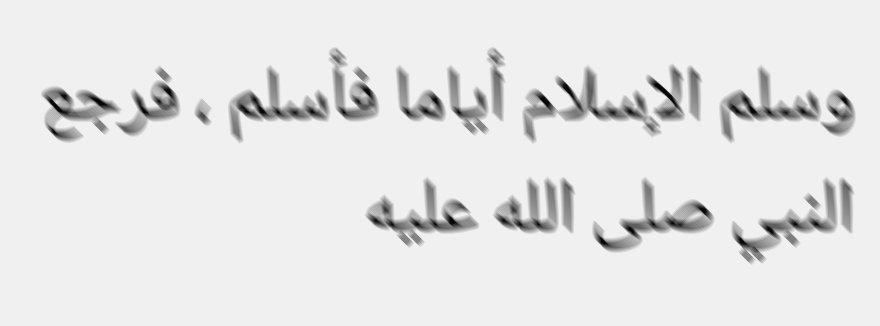وسلم الإسلام أياما فأسلم ، فرجع النبي صلى الله عليه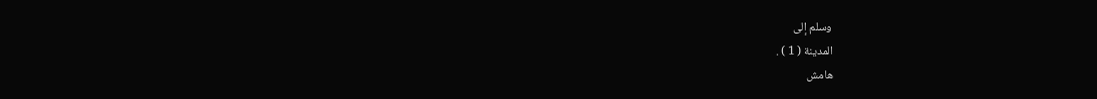وسلم إلى
المدينة ( 1 ) .
هامش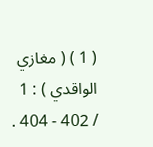( 1 ) ( مغازي الواقدي ) : 1 / 402 - 404 .